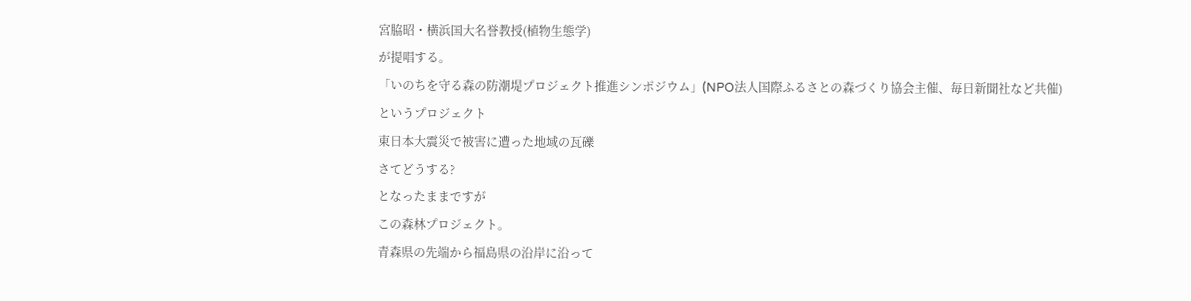宮脇昭・横浜国大名誉教授(植物生態学)
が提唱する。
「いのちを守る森の防潮堤プロジェクト推進シンポジウム」(NPO法人国際ふるさとの森づくり協会主催、毎日新聞社など共催)
というプロジェクト
東日本大震災で被害に遭った地域の瓦礫
さてどうする?
となったままですが
この森林プロジェクト。
青森県の先端から福島県の沿岸に沿って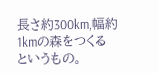長さ約300km,幅約1kmの森をつくる
というもの。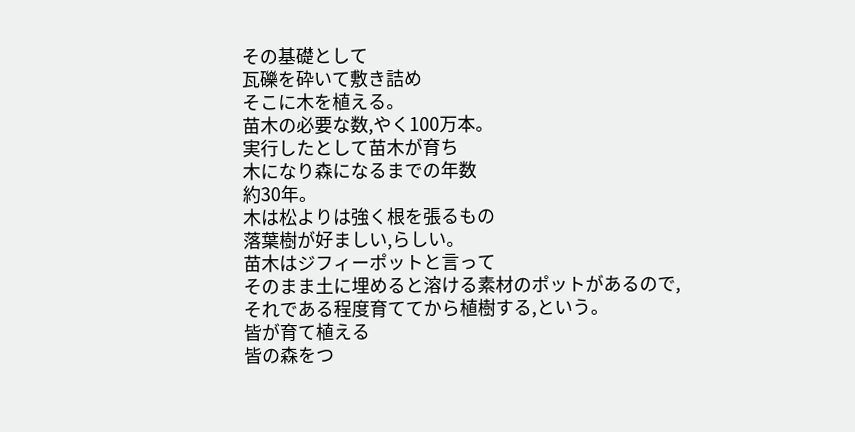その基礎として
瓦礫を砕いて敷き詰め
そこに木を植える。
苗木の必要な数,やく100万本。
実行したとして苗木が育ち
木になり森になるまでの年数
約30年。
木は松よりは強く根を張るもの
落葉樹が好ましい,らしい。
苗木はジフィーポットと言って
そのまま土に埋めると溶ける素材のポットがあるので,
それである程度育ててから植樹する,という。
皆が育て植える
皆の森をつ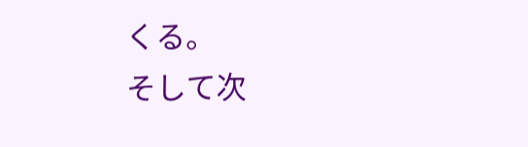くる。
そして次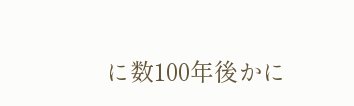に数100年後かに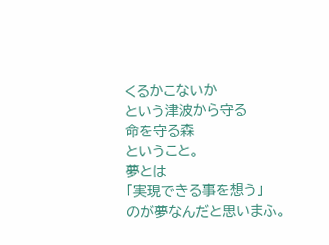くるかこないか
という津波から守る
命を守る森
ということ。
夢とは
「実現できる事を想う」
のが夢なんだと思いまふ。